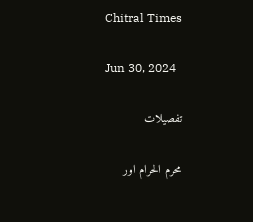Chitral Times

Jun 30, 2024

تفصيلات

محرم الحرام اور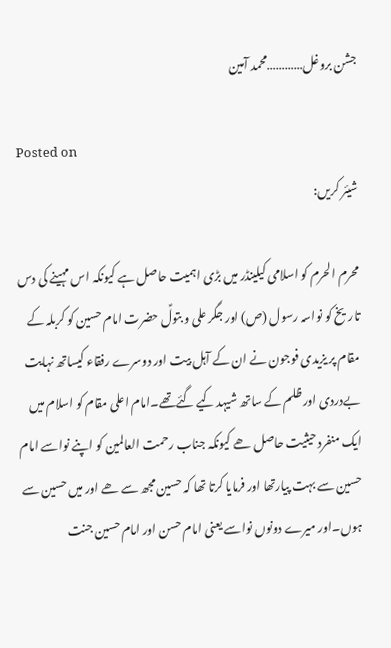جشن بروغل…………محمد آمین

Posted on
شیئر کریں:

محرم الحرم کو اسلامی کیلینڈر میں بڑی اہمیت حاصل ہے کیونکہ اس مہینے کی دس تاریخ کو نواسہ رسول (ص) اور جگر علی و بتولؑ حضرت امام حسین کو کربلہ کے مقام پر یزیدی فوجون نے ان کے آہل بیت اور دوسرے رفقاء کیساتھ نہایت بےدردی اور ظلم کے ساتھ شیہد کیے گئےتھے۔امام اعلی مقام کو اسلام میں ایک منفرد حیثیت حاصل ھے کیونکہ جناب رحمت العالمین کو اپنے نواسے امام حسین سے بہت پیارتھا اور فرمایا کرتا تھا کہ حسین مجھ سے ھے اور میں حسین سے ہوں۔اور میرے دونوں نواسے یعنی امام حسن اور امام حسین جنت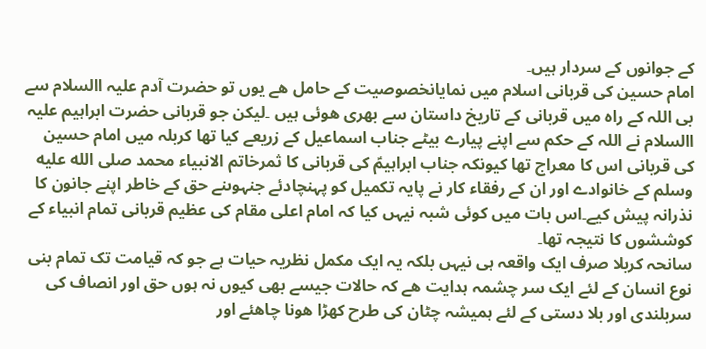کے جوانوں کے سردار ہیں۔
امام حسین کی قربانی اسلام میں نمایانخصوصیت کے حامل ھے یوں تو حضرت آدم علیہ االسلام سے بی اللہ کے راہ میں قربانی کے تاریخ داستان سے بھری ھوئی ہیں ۔لیکن جو قربانی حضرت ابراہیم علیہ االسلام نے اللہ کے حکم سے اپنے پیارے بیٹے جناب اسماعیل کے زریعے کیا تھا کربلہ میں امام حسین کی قربانی اس کا معراج تھا کیونکہ جناب ابراہیمؑ کی قربانی کا ثمرخاتم الانبیاء محمد صلى الله عليه وسلم کے خانوادے اور ان کے رفقاء کار نے پایہ تکمیل کو پہنچادئے جنہوںنے حق کے خاطر اپنے جانون کا نذرانہ پیش کیے۔اس بات میں کوئی شبہ نیہں کیا کہ امام اعلی مقام کی عظیم قربانی تمام انبیاء کے کوششوں کا نتیجہ تھا۔
سانحہ کربلا صرف ایک واقعہ ہی نیہں بلکہ یہ ایک مکمل نظریہ حیات ہے جو کہ قیامت تک تمام بنی نوع انسان کے لئے ایک سر چشمہ ہدایت ھے کہ حالات جیسے بھی کیوں نہ ہوں حق اور انصاف کی سربلندی اور بلا دستی کے لئے ہمیشہ چٹان کی طرح کھڑا ھونا چاھئے اور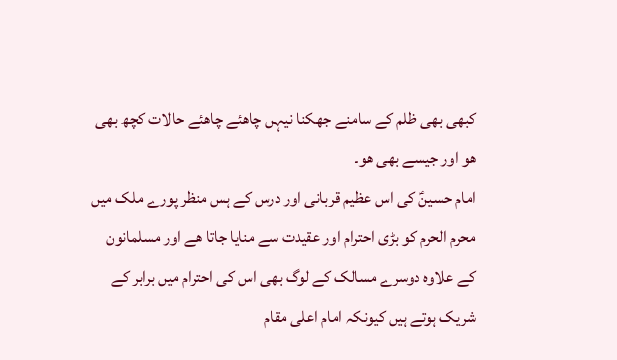کبھی بھی ظلم کے سامنے جھکنا نیہں چاھئے چاھئے حالات کچھ بھی ھو اور جیسے بھی ھو۔
امام حسینؑ کی اس عظیم قربانی اور درس کے ہس منظر پورے ملک میں محرم الحرم کو بڑی احترام اور عقیدت سے منایا جاتا ھے اور مسلمانون کے علاوہ دوسرے مسالک کے لوگ بھی اس کی احترام میں برابر کے شریک ہوتے ہیں کیونکہ امام اعلی مقام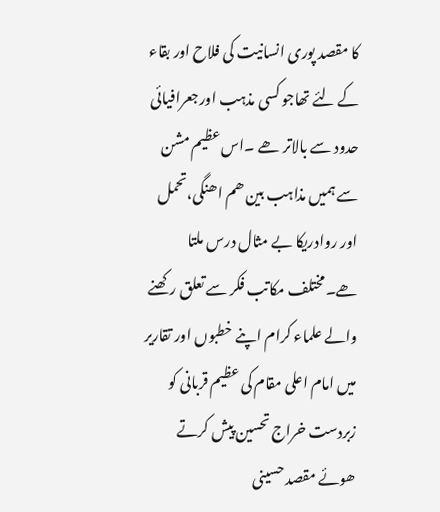کا مقصد پوری انسانیت کی فلاح اور بقاء کے لئے تھاجو کسی مذہب اورجعرافیائی حدود سے بالاتر ھے ۔اس عظیم مشن سے ہمیں مذاہب بین ھم اھنگی،تحمل اور روادریکا بے مثال درس ملتا ھے۔مختلف مکاتب فکر سے تعلق رکھنے والے علماء کرام اپنے خطبوں اور تقاریر میں امام اعلی مقام کی عظیم قربانی کو زبردست خراج تحسین پیش کرتے ھوئے مقصد حسینی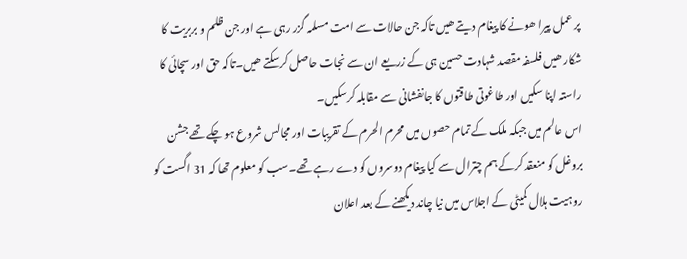پر عمل پیرا ھونے کا پیغام دیتے ھیں تاکہ جن حالات سے امت مسلمہ گزر رہی ہے اور جن ظلم و بربریت کا شکار ھیں فلسفہ مقصد شہادت حسین ہی کے زریعے ان سے نجات حاصل کرسکتے ھیں۔تاکہ حق اور سچائی کا راستہ اپنا سکیں اور طاغوتی طاقتوں کا جانفشانی سے مقابلہ کرسکیں۔
اس عالم میں جبکہ ملک کے تمام حصوں میں محرم الحرم کے تقریبات اور مجالس شروع ہو چکے تھے جشن بروغل کو منعقد کرکے ہم چترال سے کیا پیغام دوسروں کو دے رہے تھے۔سب کو معلوم تھا کہ 31 اگست کو روہیت ہلال کمیٹی کے اجلاس میں نیا چاند دیکھنے کے بعد اعلان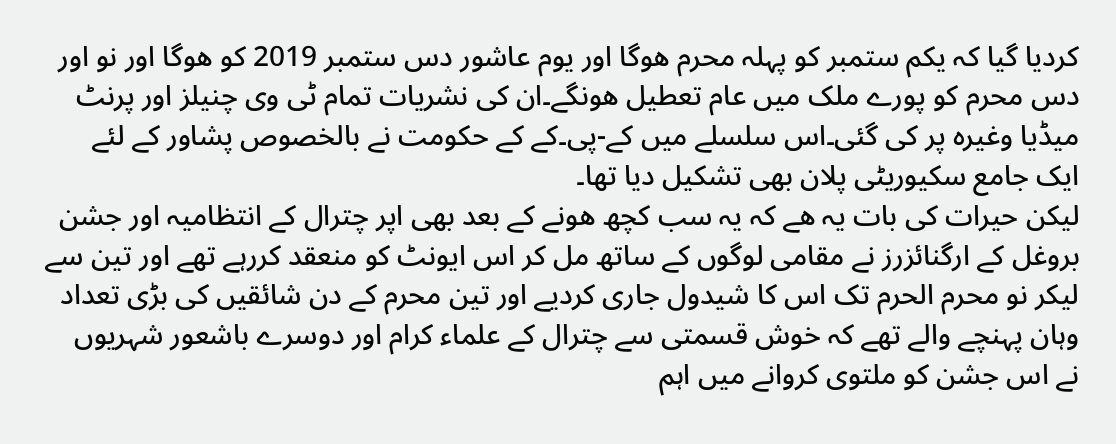کردیا گیا کہ یکم ستمبر کو پہلہ محرم ھوگا اور یوم عاشور دس ستمبر 2019 کو ھوگا اور نو اور دس محرم کو پورے ملک میں عام تعطیل ھونگے۔ان کی نشریات تمام ٹی وی چنیلز اور پرنٹ میڈیا وغیرہ پر کی گئی۔اس سلسلے میں کے-پی۔کے کے حکومت نے بالخصوص پشاور کے لئے ایک جامع سکیوریٹی پلان بھی تشکیل دیا تھا۔
لیکن حیرات کی بات یہ ھے کہ یہ سب کچھ ھونے کے بعد بھی اپر چترال کے انتظامیہ اور جشن بروغل کے ارگنائزرز نے مقامی لوگوں کے ساتھ مل کر اس ایونٹ کو منعقد کررہے تھے اور تین سے لیکر نو محرم الحرم تک اس کا شیدول جاری کردیے اور تین محرم کے دن شائقیں کی بڑی تعداد وہان پہنچے والے تھے کہ خوش قسمتی سے چترال کے علماء کرام اور دوسرے باشعور شہریوں نے اس جشن کو ملتوی کروانے میں اہم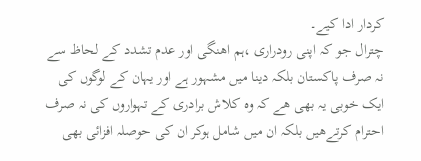کردار ادا کیے۔
چترال جو کہ اپنی رودراری ،ہم اھنگی اور عدم تشدد کے لحاظ سے نہ صرف پاکستان بلکہ دینا میں مشہور ہے اور یہان کے لوگوں کی ایک خوبی یہ بھی ھے کہ وہ کلاش برادری کے تہواروں کی نہ صرف احترام کرتےھیں بلکہ ان میں شامل ہوکر ان کی حوصلہ افزائی بھی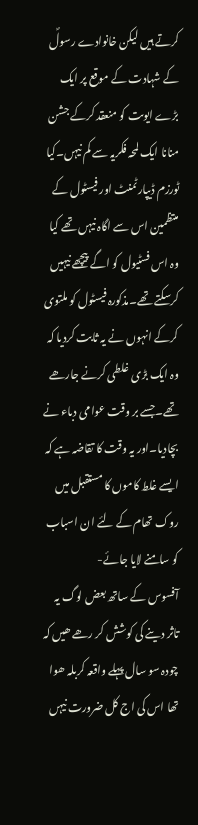کرتے ہیں لیکن خانوادے رسولؐ کے شہادت کے موقع پر ایک بڑے ایوںت کو منعقد کرکے جشن منانا ایک لمحہ فکریہ سے کم نیہں۔کیا ٹورزم ڈیپارٹمنٹ اور فیسٹول کے مںتظمین اس سے اگاہ نیہں تھے کیا وہ اس فسٹیول کو اگے پیچھے نیہیں کرسکتے تھے۔مذکورہ فیسٹول کو ملتوی کرکے انہوں نے یہ ثابت کردیا کہ وہ ایک بڑی غلطی کرنے جارھے تھے۔جسے بر وقت عوامی دباء نے بچادیا۔اور یہ وقت کا تقاضہ ہے کہ ایسے غلط کاموں کا مستقبل میں روک تھام کے لئے ان اسباب کو سامنے لایا جائے-
آفسوس کے ساتھ بعض لوگ یہ تاثر دینے کی کوشش کر رھے ھیں کہ چودہ سو سال پہلے واقعہ کربلہ ھوا تھا اس کی اج کل ضرورت نیہں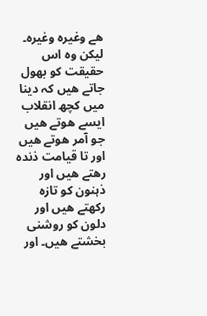ھے وغیرہ وغیرہ۔ لیکن وہ اس حقیقت کو بھول جاتے ھیں کہ دینا میں کچھ انقلاب ایسے ھوتے ھیں جو آمر ھوتے ھیں اور تا قیامت ذندہ رھتے ھیں اور ذہنون کو تازہ رکھتے ھیں اور دلون کو روشنی بخشتے ھیں۔ اور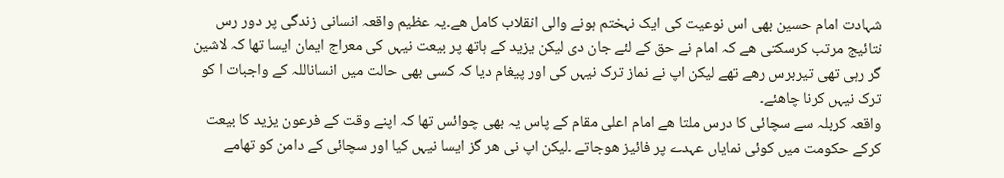شہادت امام حسین بھی اس نوعیت کی ایک نہختم ہونے والی انقلاب کامل ھے۔یہ عظیم واقعہ انسانی زندگی پر دور رس نتائیج مرتب کرسکتی ھے کہ امام نے حق کے لئے جان دی لیکن یزید کے ہاتھ پر بیعت نیہں کی معراج ایمان ایسا تھا کہ لاشین گر رہی تھی تیربرس رھے تھے لیکن اپ نے نماز ترک نیہں کی اور پیغام دیا کہ کسی بھی حالت میں انساناللہ کے واجبات ا کو ترک نیہں کرنا چاھئے۔
واقعہ کربلہ سے سچائی کا درس ملتا ھے امام اعلی مقام کے پاس یہ بھی چوائس تھا کہ اپنے وقت کے فرعون یزید کا بیعت کرکے حکومت میں کوئی نمایاں عہدے پر فائیز ھوجاتے ۔لیکن اپ نی ھر گز ایسا نیہں کیا اور سچائی کے دامن کو تھامے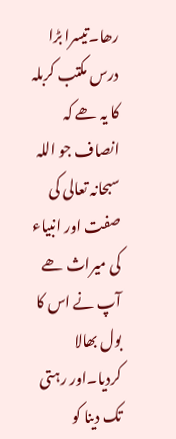رھا۔تیسرا بڑا درس مکتب کربلہ کا یہ ھے کہ انصاف جو اللہ سبحانہ تعالی کی صفت اور انبیاء کی میراث ھے آپ نے اس کا بول بھالا کردیا۔اور رہتی تک دینا کو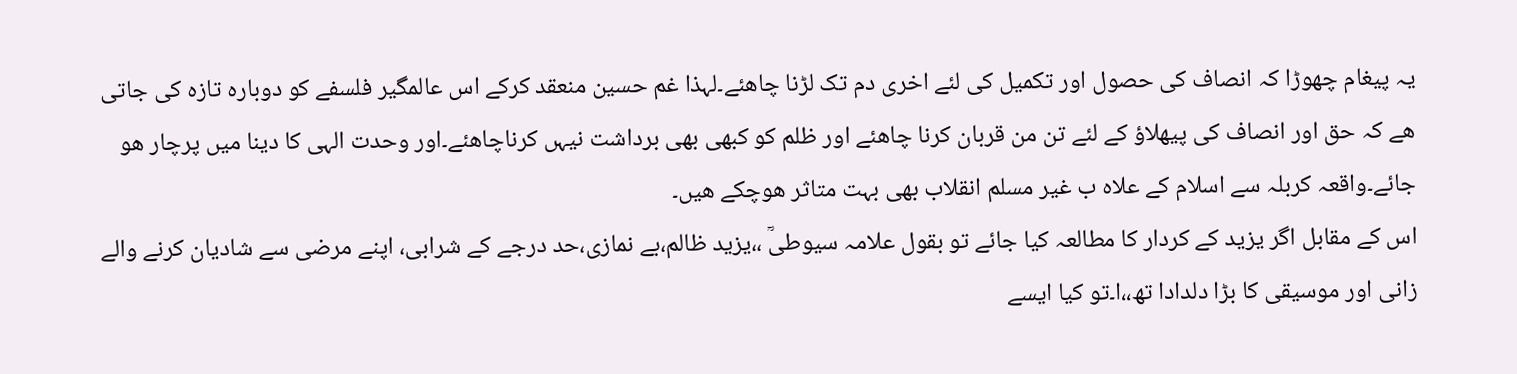یہ پیغام چھوڑا کہ انصاف کی حصول اور تکمیل کی لئے اخری دم تک لڑنا چاھئے۔لہذا غم حسین منعقد کرکے اس عالمگیر فلسفے کو دوبارہ تازہ کی جاتی ھے کہ حق اور انصاف کی پیھلاؤ کے لئے تن من قربان کرنا چاھئے اور ظلم کو کبھی بھی برداشت نیہں کرناچاھئے۔اور وحدت الہی کا دینا میں پرچار ھو جائے۔واقعہ کربلہ سے اسلام کے علاہ ب غیر مسلم انقلاب بھی بہت متاثر ھوچکے ھیں۔
اس کے مقابل اگر یزید کے کردار کا مطالعہ کیا جائے تو بقول علامہ سیوطیؒ ،،یزید ظالم،بے نمازی،حد درجے کے شرابی، اپنے مرضی سے شادیان کرنے والے زانی اور موسیقی کا بڑا دلدادا تھ،،ا۔تو کیا ایسے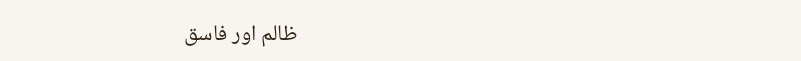ظالم اور فاسق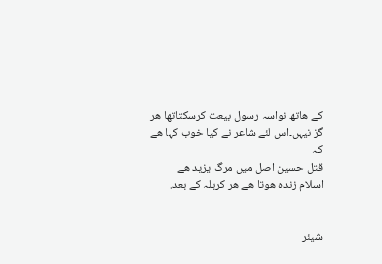کے ھاتھ نواسہ رسول بیعت کرسکتاتھا ھر گز نیہں۔اس لئے شاعر نے کیا خوب کہا ھے کہ
قتل حسین اصل میں مرگ یزید ھے
اسلام زندہ ھوتا ھے ھر کربلہ کے بعد.


شیئر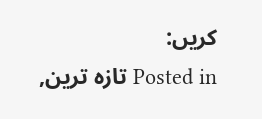کریں:
Posted in تازہ ترین,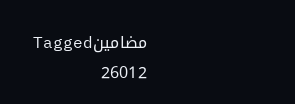مضامینTagged
26012